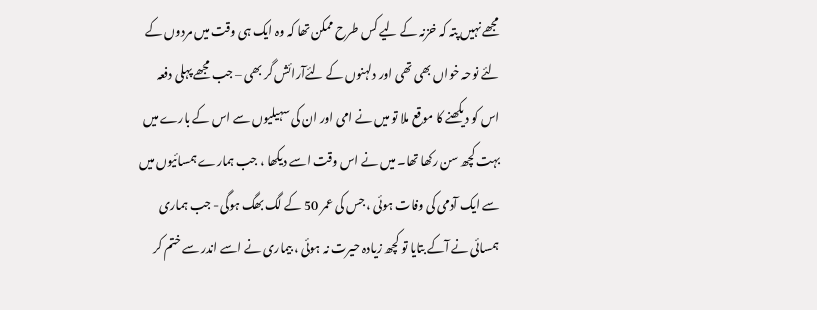مجھے نہیں پتہ کہ خزنہ کے لیے کس طرح ممکن تھا کہ وہ ایک ہی وقت میں مردوں کے لئے نوحہ خواں بھی تھی اور دلہنوں کے لئےآرائش گر بھی – جب مجھے پہلی دفعہ اس کو دیکھنے کا موقع ملا تو میں نے امی اور ان کی سہیلیوں سے اس کے بارے میں بہت کچھ سن رکھا تھا۔ میں نے اس وقت اسے دیکھا ، جب ہمارے ہمسائیوں میں سے ایک آدمی کی وفات ہوئی ، جس کی عمر 50 کے لگ بھگ ہوگی- جب ہماری ہمسائی نے آکے بتایا تو کچھ زیادہ حیرت نہ ہوئی ، بیماری نے اسے اندر سے ختم کر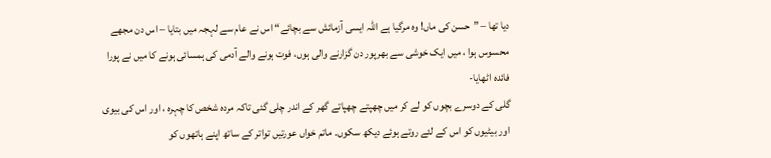دیا تھا – ”حسن کی ماں! وہ مرگیا ہے اللہ ایسی آزمائش سے بچائے“ اس نے عام سے لہجہ میں بتایا – اس دن مجھے محسوس ہوا ، میں ایک خوشی سے بھرپور دن گزارنے والی ہوں، فوت ہونے والے آدمی کی ہمسائی ہونے کا میں نے پورا فائدہ اٹھایا-
گلی کے دوسرے بچوں کو لے کر میں چھپتے چھپاتے گھر کے اندر چلی گئی تاکہ مردہ شخص کا چہرہ ، اور اس کی بیوی اور بیٹیوں کو اس کے لئے روتے ہوئے دیکھ سکوں۔ ماتم خواں عورتیں تواتر کے ساتھ اپنے ہاتھوں کو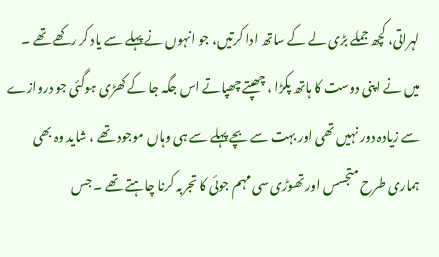لہراتی، کچھ جملے بڑی لے کے ساتھ ادا کرتیں، جو انہوں نے پہلے سے یاد کر رکھے تھے ۔ میں نے اپنی دوست کا ہاتھ پکڑا ، چھپتے چھپاتے اس جگہ جا کے کھڑی ہوگئی جو دروازے سے زیادہ دور نہیں تھی اور بہت سے بچے پہلے سے ہی وہاں موجود تھے ، شاید وہ بھی ہماری طرح متجسس اور تھوڑی سی مہم جوئی کا تجربہ کرنا چاہتے تھے ۔ جس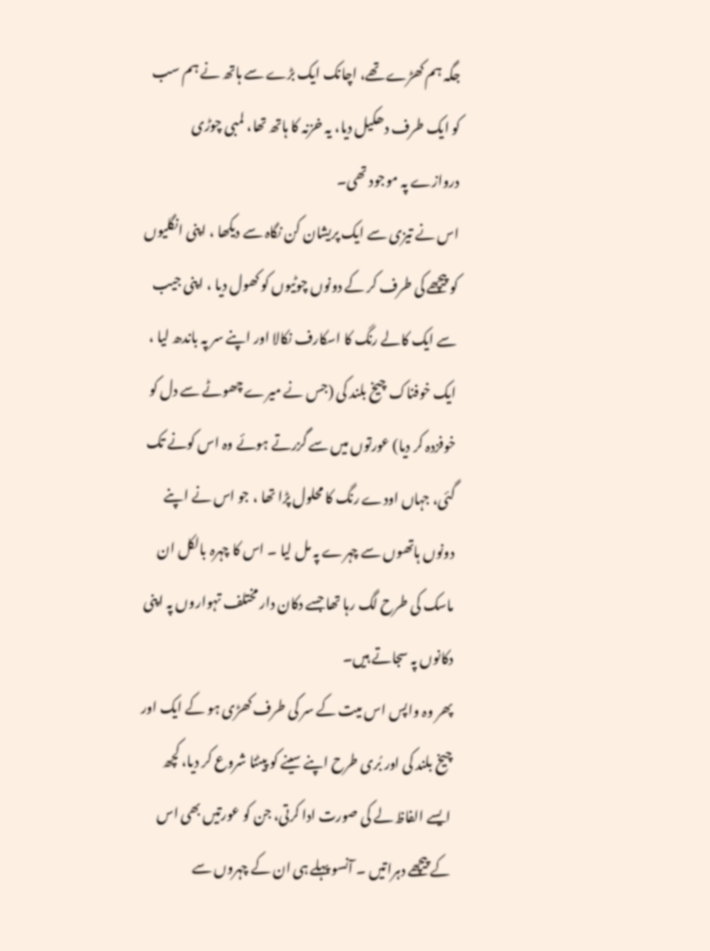جگہ ہم کھڑے تھے، اچانک ایک بڑے سے ہاتھ نے ہم سب کو ایک طرف دھکیل دیا، یہ خزنہ کا ہاتھ تھا، لمبی چوڑی دروازے پہ موجود تھی۔
اس نے تیزی سے ایک پریشان کن نگاہ سے دیکھا ، اپنی انگلیوں کو پیچھے کی طرف کر کے دونوں چوٹیوں کو کھول دیا ، اپنی جیب سے ایک کالے رنگ کا اسکارف نکالا اور اپنے سر پہ باندھ لیا ، ایک خوفناک چیخ بلند کی (جس نے میرے چھوٹے سے دل کو خوفزدہ کر دیا) عورتوں میں سے گزرتے ہوئے وہ اس کونے تک گئی، جہاں اودے رنگ کا محلول پڑا تھا ، جو اس نے اپنے دونوں ہاتھوں سے چہرے پہ مل لیا ۔ اس کا چہرہ بالکل ان ماسک کی طرح لگ رہا تھا جسے دکان دار مختلف تہواروں پہ اپنی دکانوں پہ سجاتے ہیں۔
پھر وہ واپس اس میت کے سر کی طرف کھڑی ہو کے ایک اور چیخ بلند کی اور بُری طرح اپنے سینے کو پیٹنا شروع کر دیا، کچھ ایسے الفاظ لے کی صورت ادا کرتی، جن کو عورتیں بھی اس کے پیچھے دہراتیں ۔ آنسو پہلے ہی ان کے چہروں سے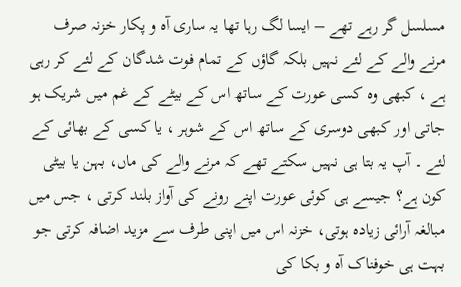مسلسل گر رہے تھے – ایسا لگ رہا تھا یہ ساری آہ و پکار خزنہ صرف مرنے والے کے لئے نہیں بلکہ گاؤں کے تمام فوت شدگان کے لئے کر رہی ہے ، کبھی وہ کسی عورت کے ساتھ اس کے بیٹے کے غم میں شریک ہو جاتی اور کبھی دوسری کے ساتھ اس کے شوہر ، یا کسی کے بھائی کے لئے ۔ آپ یہ بتا ہی نہیں سکتے تھے کہ مرنے والے کی ماں، بہن یا بیٹی کون ہے؟ جیسے ہی کوئی عورت اپنے رونے کی آواز بلند کرتی ، جس میں مبالغہ آرائی زیادہ ہوتی، خزنہ اس میں اپنی طرف سے مزید اضافہ کرتی جو بہت ہی خوفناک آہ و بکا کی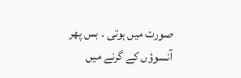صورت میں ہوتی ۔ بس پھر آنسوؤں کے گرنے میں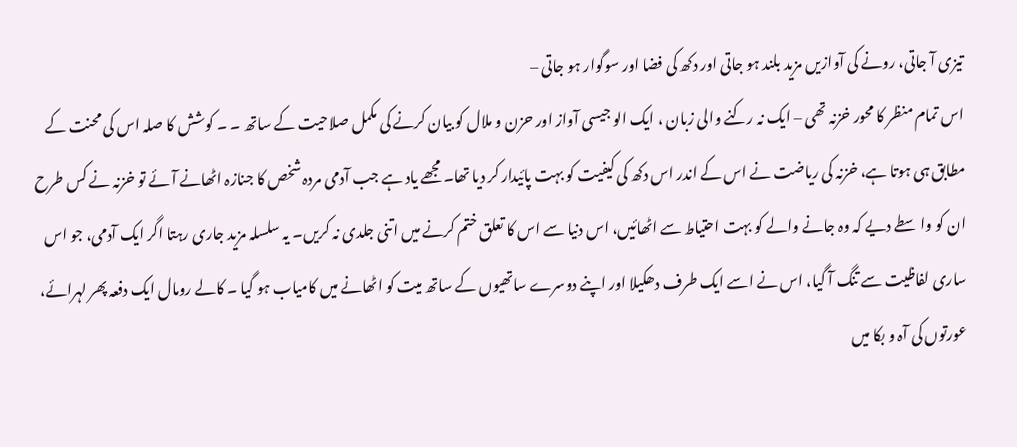تیزی آ جاتی، رونے کی آوازیں مزید بلند ہو جاتی اور دکھ کی فضا اور سوگوار ہو جاتی –
اس تمام منظر کا محور خزنہ تھی – ایک نہ رکنے والی زبان ، ایک الو جیسی آواز اور حزن و ملال کو بیان کرنے کی مکمل صلاحیت کے ساتھ ۔ ۔ کوشش کا صلہ اس کی محنت کے مطابق ہی ہوتا ہے، خزنہ کی ریاضت نے اس کے اندر اس دکھ کی کیفیت کو بہت پائیدار کر دیا تھا۔ مجھے یاد ہے جب آدمی مردہ شخص کا جنازہ اٹھانے آئے تو خزنہ نے کس طرح ان کو واسطے دیے کہ وہ جانے والے کو بہت احتیاط سے اٹھائیں، اس دنیا سے اس کا تعلق ختم کرنے میں اتنی جلدی نہ کریں۔ یہ سلسلہ مزید جاری رہتا اگر ایک آدمی، جو اس ساری لفاظیت سے تنگ آ گیا، اس نے اسے ایک طرف دھکیلا اور اپنے دوسرے ساتھیوں کے ساتھ میت کو اٹھانے میں کامیاب ہو گیا ۔ کالے رومال ایک دفعہ پھر لہرائے، عورتوں کی آہ و بکا میں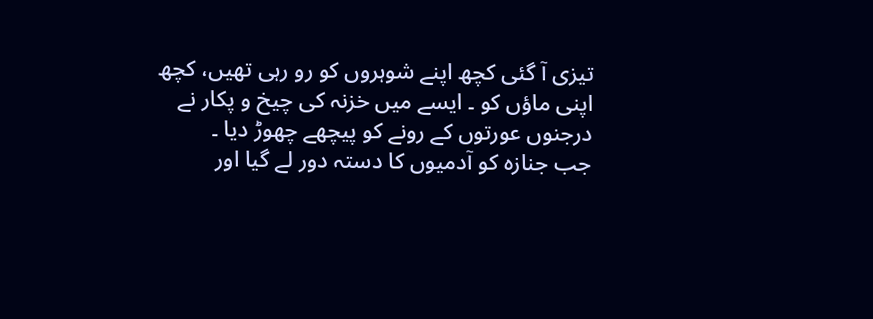تیزی آ گئی کچھ اپنے شوہروں کو رو رہی تھیں، کچھ اپنی ماؤں کو ۔ ایسے میں خزنہ کی چیخ و پکار نے درجنوں عورتوں کے رونے کو پیچھے چھوڑ دیا ۔
جب جنازہ کو آدمیوں کا دستہ دور لے گیا اور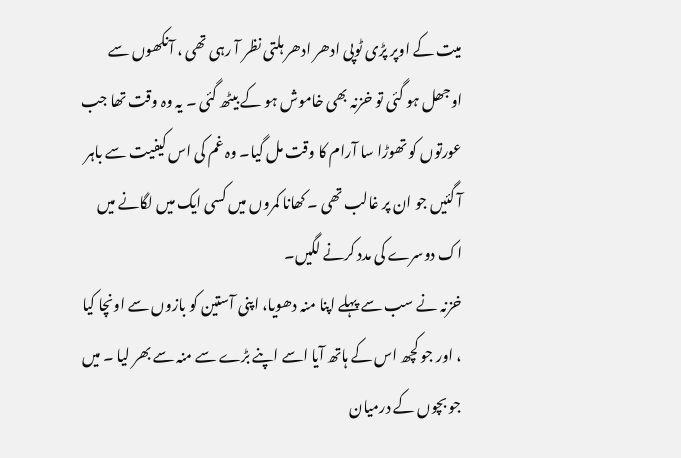میت کے اوپر پڑی ٹوپی ادھر ادھر ہلتی نظر آ رہی تھی ، آنکھوں سے اوجھل ہو گئی تو خزنہ بھی خاموش ہو کے بیٹھ گئی ۔ یہ وہ وقت تھا جب عورتوں کو تھوڑا سا آرام کا وقت مل گیا۔ وہ غم کی اس کیفیت سے باہر آ گئیں جو ان پر غالب تھی ۔ کھانا کمروں میں کسی ایک میں لگانے میں اک دوسرے کی مدد کرنے لگیں۔
خزنہ نے سب سے پہلے اپنا منہ دھویا، اپنی آستین کو بازوں سے اونچا کیا ، اور جو کچھ اس کے ہاتھ آیا اسے اپنے بڑے سے منہ سے بھر لیا ۔ میں جو بچوں کے درمیان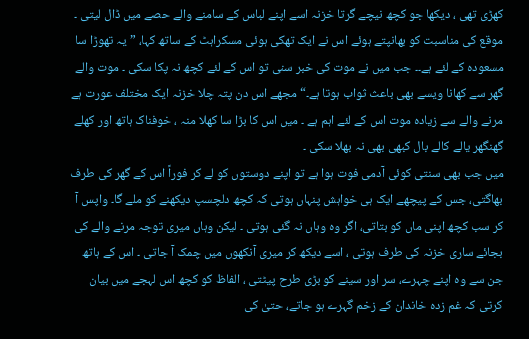کھڑی تھی ، دیکھا جو کچھ نیچے گرتا خزنہ اسے اپنے لباس کے سامنے والے حصے میں ڈال لیتی ۔ موقع کی مناسبت کو بھانپتے ہوئے اس نے ایک تھکی ہوئی مسکراہٹ کے ساتھ کہا، ”یہ تھوڑا سا مسعودہ کے لئے ہے۔۔ جب میں نے موت کی خبر سنی تو اس کے لئے کچھ نہ پکا سکی ۔ موت والے گھر سے کھانا ویسے بھی باعث ثواب ہوتا ہے۔“ مجھے اس دن پتہ چلا خزنہ ایک مختلف عورت ہے مرنے والے سے زیادہ موت اس کے لئے اہم ہے ۔ میں اس کا بڑا سا کھلا منہ ، خوفناک ہاتھ اور کھلے گھنگھر یالے کالے بال کبھی بھی نہ بھلا سکی ۔
میں جب بھی سنتی کوئی آدمی فوت ہوا ہے تو اپنے دوستوں کو لے کر فوراً اس کے گھر کی طرف بھاگتی، جس کے پیچھے ایک ہی خواہش پنہاں ہوتی کہ کچھ دلچسپ دیکھنے کو ملے گا۔ واپس آ کر سب کچھ اپنی ماں کو بتاتی، اگر وہ وہاں نہ گئی ہوتی ۔ لیکن وہاں میری توجہ مرنے والے کی بجائے ساری خزنہ کی طرف ہوتی ، اسے دیکھ کر میری آنکھوں میں چمک آ جاتی ۔ اس کے ہاتھ جن سے وہ اپنے چہرے، سر اور سینے کو بڑی طرح پیٹتی ، الفاظ کو کچھ اس لہجے میں بیان کرتی کہ غم زدہ خاندان کے زخم گہرے ہو جاتے، حتیٰ کی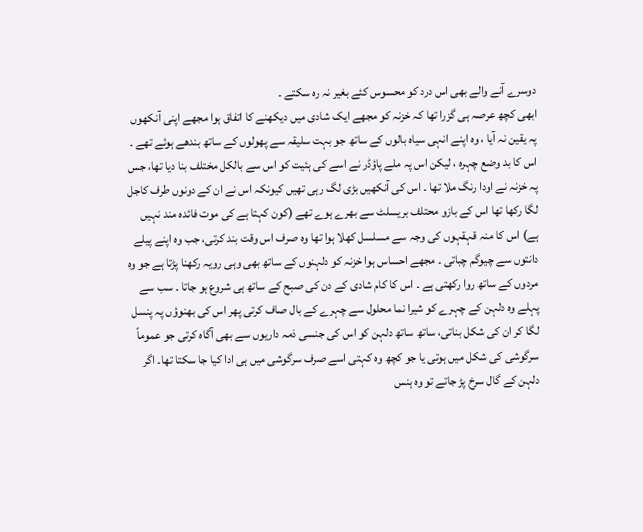دوسرے آنے والے بھی اس درد کو محسوس کئے بغیر نہ رہ سکتے ۔
ابھی کچھ عرصہ ہی گزرا تھا کہ خزنہ کو مجھے ایک شادی میں دیکھنے کا اتفاق ہوا مجھے اپنی آنکھوں پہ یقین نہ آیا ، وہ اپنے انہی سیاہ بالوں کے ساتھ جو بہت سلیقہ سے پھولوں کے ساتھ بندھے ہوئے تھے ۔ اس کا بد وضع چہرہ ، لیکن اس پہ ملے پاؤڈر نے اسے کی ہئیت کو اس سے بالکل مختلف بنا دیا تھا، جس پہ خزنہ نے اودا رنگ ملا تھا ۔ اس کی آنکھیں بڑی لگ رہی تھیں کیونکہ اس نے ان کے دونوں طرف کاجل لگا رکھا تھا اس کے بازو محتلف بریسلٹ سے بھرے ہوے تھے (کون کہتا ہے کی موت فائدہ مند نہیں ہے) اس کا منہ قہقہوں کی وجہ سے مسلسل کھلا ہوا تھا وہ صرف اس وقت بند کرتی، جب وہ اپنے پیلے دانتوں سے چیوگم چباتی ۔ مجھے احساس ہوا خزنہ کو دلہنوں کے ساتھ بھی وہی رویہ رکھنا پڑتا ہے جو وہ مردوں کے ساتھ روا رکھتی ہے ۔ اس کا کام شادی کے دن کی صبح کے ساتھ ہی شروع ہو جاتا ۔ سب سے پہلے وہ دلہن کے چہرے کو شیرا نما محلول سے چہرے کے بال صاف کرتی پھر اس کی بھنوؤں پہ پنسل لگا کر ان کی شکل بناتی، ساتھ ساتھ دلہن کو اس کی جنسی ذمہ داریوں سے بھی آگاہ کرتی جو عموماً سرگوشی کی شکل میں ہوتی یا جو کچھ وہ کہتی اسے صرف سرگوشی میں ہی ادا کیا جا سکتا تھا۔ اگر دلہن کے گال سرخ پڑ جاتے تو وہ ہنس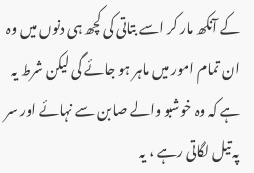کے آنکھ مار کر اسے بتاتی کی کچھ ہی دنوں میں وہ ان تمام امور میں ماہر ہو جائے گی لیکن شرط یہ ہے کہ وہ خوشبو والے صابن سے نہائے اور سر پہ تیل لگاتی رہے ، یہ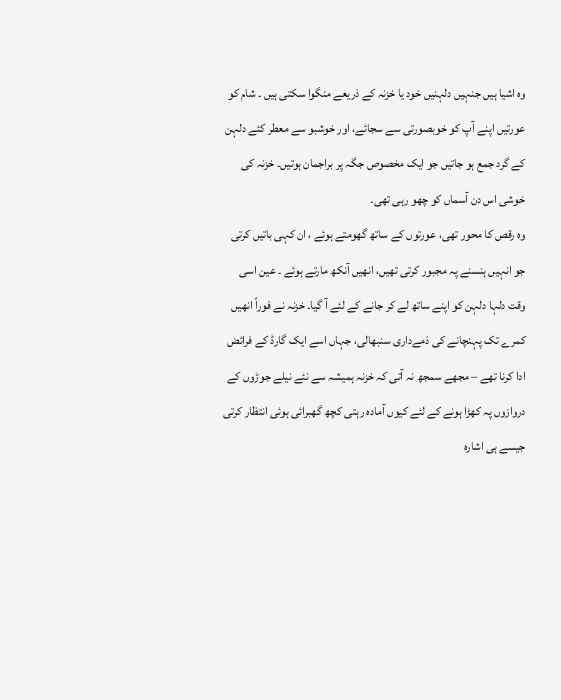وہ اشیا ہیں جنہیں دلہنیں خود یا خزنہ کے ذریعے منگوا سکتی ہیں ۔ شام کو عورتیں اپنے آپ کو خوبصورتی سے سجائے، اور خوشبو سے معطر کئے دلہن کے گرد جمع ہو جاتیں جو ایک مخصوص جگہ پر براجمان ہوتیں۔ خزنہ کی خوشی اس دن آسماں کو چھو رہی تھی۔
وہ رقص کا محور تھی، عورتوں کے ساتھ گھومتے ہوئے ، ان کہی باتیں کرتی جو انہیں ہنسنے پہ مجبور کرتی تھیں، انھیں آنکھ مارتے ہوئے ۔ عین اسی وقت دلہا دلہن کو اپنے ساتھ لے کر جانے کے لئے آ گیا۔ خزنہ نے فوراً انھیں کمرے تک پہنچانے کی ذمےداری سنبھالی، جہاں اسے ایک گارڈ کے فرائض ادا کرنا تھے – مجھے سمجھ نہ آتی کہ خزنہ ہمیشہ سے نئے نیلے جوڑوں کے دروازوں پہ کھڑا ہونے کے لئے کیوں آمادہ رہتی کچھ گھبرائی ہوئی انتظار کرتی جیسے ہی اشارہ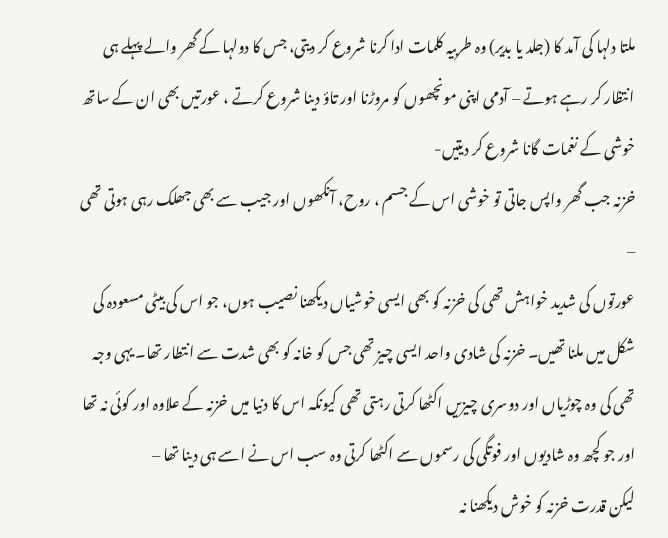ملتا دلہا کی آمد کا (جلد یا بدیر) وہ طربیہ کلمات ادا کرنا شروع کر دیتی، جس کا دولہا کے گھر والے پہلے ہی انتظار کر رہے ہوتے – آدمی اپنی مونچھوں کو مروڑنا اور تاؤ دینا شروع کرتے ، عورتیں بھی ان کے ساتھ خوشی کے نغمات گانا شروع کر دیتیں-
خزنہ جب گھر واپس جاتی تو خوشی اس کے جسم ، روح، آنکھوں اور جیب سے بھی جھلک رہی ہوتی تھی –
عورتوں کی شدید خواہش تھی کی خزنہ کو بھی ایسی خوشیاں دیکھنا نصیب ہوں، جو اس کی بیٹی مسعودہ کی شکل میں ملنا تھیں۔ خزنہ کی شادی واحد ایسی چیز تھی جس کو خانہ کو بھی شدت سے انتطار تھا۔ یہی وجہ تھی کی وہ چوڑیاں اور دوسری چیزیں اکٹھا کرتی رہتی تھی کیونکہ اس کا دنیا میں خزنہ کے علاوہ اور کوئی نہ تھا اور جو کچھ وہ شادیوں اور فوتگی کی رسموں سے اکٹھا کرتی وہ سب اس نے اسے ہی دینا تھا –
لیکن قدرت خزنہ کو خوش دیکھنا نہ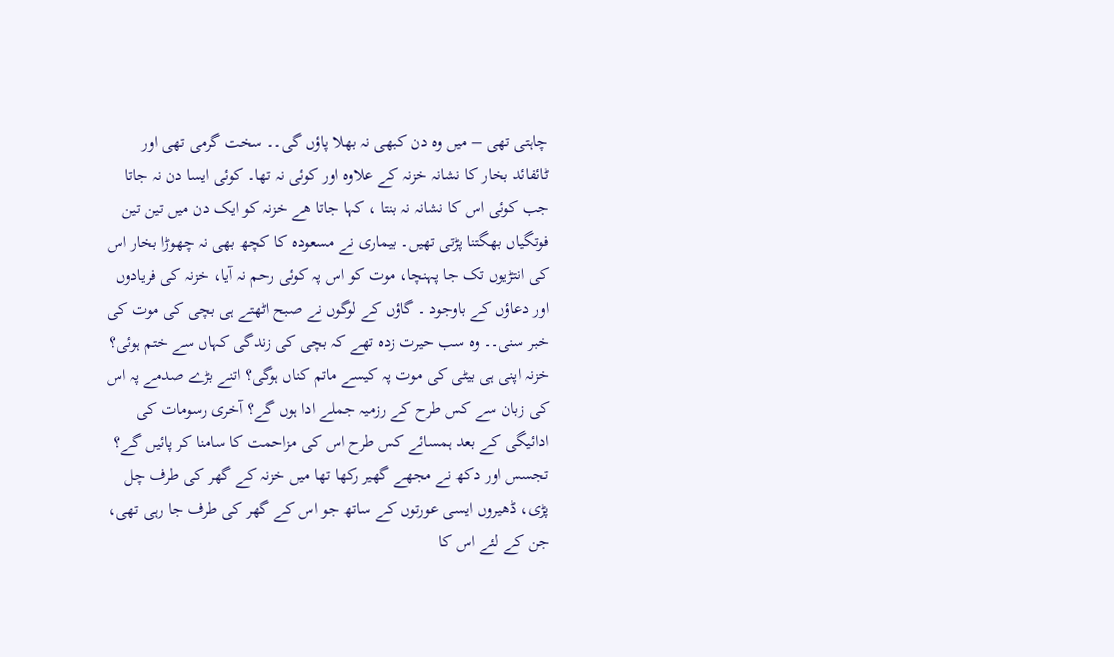چاہتی تھی – میں وہ دن کبھی نہ بھلا پاؤں گی۔۔ سخت گرمی تھی اور ٹائفائد بخار کا نشانہ خزنہ کے علاوہ اور کوئی نہ تھا۔ کوئی ایسا دن نہ جاتا جب کوئی اس کا نشانہ نہ بنتا ، کہا جاتا ھے خزنہ کو ایک دن میں تین تین فوتگیاں بھگتنا پڑتی تھیں۔ بیماری نے مسعودہ کا کچھ بھی نہ چھوڑا بخار اس کی انتڑیوں تک جا پہنچا، موت کو اس پہ کوئی رحم نہ آیا، خزنہ کی فریادوں اور دعاؤں کے باوجود ۔ گاؤں کے لوگوں نے صبح اٹھتے ہی بچی کی موت کی خبر سنی۔۔ وہ سب حیرت زدہ تھے کہ بچی کی زندگی کہاں سے ختم ہوئی؟ خزنہ اپنی ہی بیٹی کی موت پہ کیسے ماتم کناں ہوگی؟ اتنے بڑے صدمے پہ اس کی زبان سے کس طرح کے رزمیہ جملے ادا ہوں گے؟ آخری رسومات کی ادائیگی کے بعد ہمسائے کس طرح اس کی مزاحمت کا سامنا کر پائیں گے؟
تجسس اور دکھ نے مجھے گھیر رکھا تھا میں خزنہ کے گھر کی طرف چل پڑی، ڈھیروں ایسی عورتوں کے ساتھ جو اس کے گھر کی طرف جا رہی تھی، جن کے لئے اس کا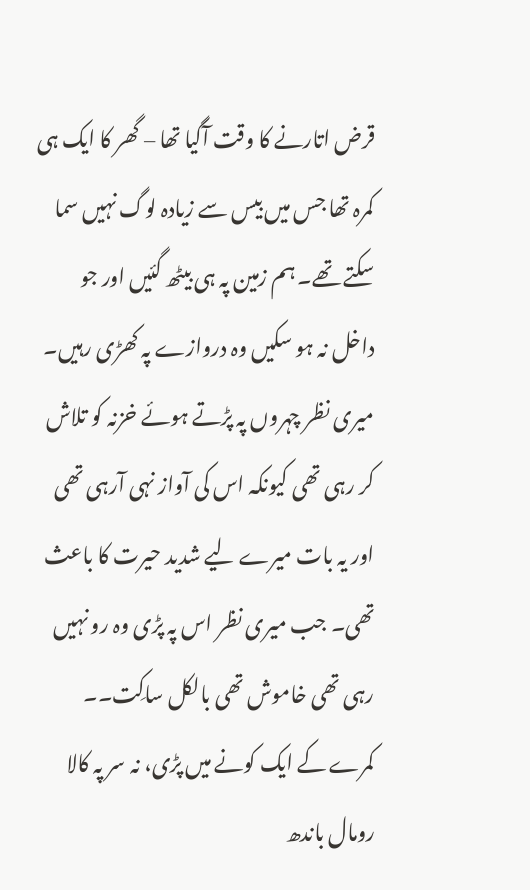قرض اتارنے کا وقت آگیا تھا – گھر کا ایک ہی کمرہ تھا جس میں بیس سے زیادہ لوگ نہیں سما سکتے تھے۔ ہم زمین پہ ہی بیٹھ گئیں اور جو داخل نہ ہو سکیں وہ دروازے پہ کھڑی رہیں۔ میری نظر چہروں پہ پڑتے ہوئے خزنہ کو تلاش کر رہی تھی کیونکہ اس کی آواز نہی آرہی تھی اور یہ بات میرے لیے شدید حیرت کا باعث تھی۔ جب میری نظر اس پہ پڑی وہ رو نہیں رہی تھی خاموش تھی بالکل ساکِت۔۔ کمرے کے ایک کونے میں پڑی، نہ سر پہ کالا رومال باندھ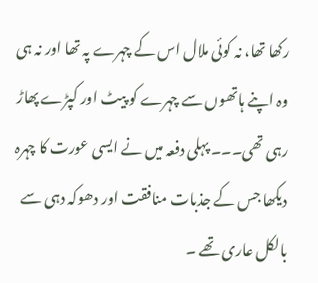رکھا تھا، نہ کوئی ملال اس کے چہرے پہ تھا اور نہ ہی وہ اپنے ہاتھوں سے چہرے کو پیٹ اور کپڑے پھاڑ رہی تھی۔۔۔ پہلی دفعہ میں نے ایسی عورت کا چہرہ دیکھا جس کے جذبات منافقت اور دھوکہ دہی سے بالکل عاری تھے ۔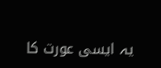یہ ایسی عورت کا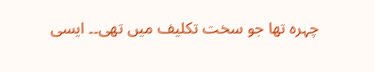چہرہ تھا جو سخت تکلیف میں تھی۔۔ ایسی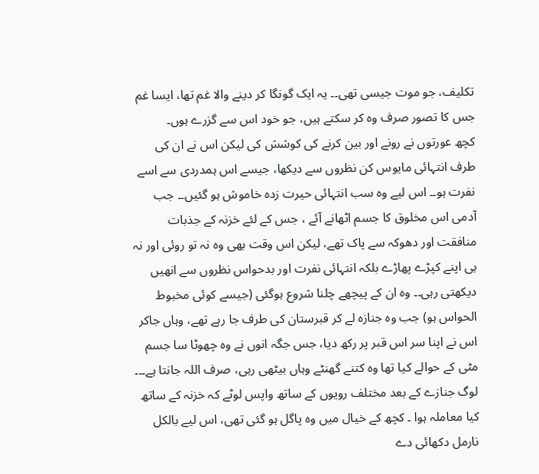تکلیف، جو موت جیسی تھی۔۔ یہ ایک گونگا کر دینے والا غم تھا، ایسا غم جس کا تصور صرف وہ کر سکتے ہیں، جو خود اس سے گزرے ہوں۔
کچھ عورتوں نے رونے اور بین کرنے کی کوشش کی لیکن اس نے ان کی طرف انتہائی مایوس کن نظروں سے دیکھا، جیسے اس ہمدردی سے اسے نفرت ہو۔۔ اس لیے وہ سب انتہائی حیرت زدہ خاموش ہو گئیں۔۔ جب آدمی اس مخلوق کا جسم اٹھانے آئے ، جس کے لئے خزنہ کے جذبات منافقت اور دھوکہ سے پاک تھے، لیکن اس وقت بھی وہ نہ تو روئی اور نہ ہی اپنے کپڑے پھاڑے بلکہ انتہائی نفرت اور بدحواس نظروں سے انھیں دیکھتی رہی۔۔ وہ ان کے پیچھے چلنا شروع ہوگئی (جیسے کوئی مخبوط الحواس ہو) جب وہ جنازہ لے کر قبرستان کی طرف جا رہے تھے، وہاں جاکر اس نے اپنا سر اس قبر پر رکھ دیا، جس جگہ انوں نے وہ چھوٹا سا جسم مٹی کے حوالے کیا تھا وہ کتنے گھنٹے وہاں بیٹھی رہی، صرف اللہ جانتا ہے۔۔۔
لوگ جنازے کے بعد مختلف رویوں کے ساتھ واپس لوٹے کہ خزنہ کے ساتھ کیا معاملہ ہوا ۔ کچھ کے خیال میں وہ پاگل ہو گئی تھی، اس لیے بالکل نارمل دکھائی دے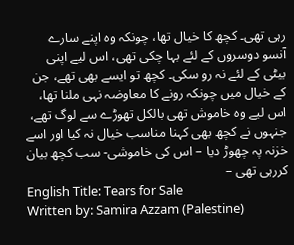رہی تھی۔ کچھ کا خیال تھا، چونکہ وہ اپنے سارے آنسو دوسروں کے لئے بہا چکی تھی، اس لیے اپنی بیٹی کے لئے نہ رو سکی۔ کچھ تو ایسے بھی تھے، جن کے خیال میں چونکہ رونے کا معاوضہ نہی ملنا تھا، اس لیے وہ خاموش تھی بالکل تھوڑے سے لوگ تھے، جنہوں نے کچھ بھی کہنا مناسب خیال نہ کیا اور اسے خزنہ پہ چھوڑ دیا – اس کی خاموشی- سب کچھ بیان کررہی تھی –
English Title: Tears for Sale
Written by: Samira Azzam (Palestine)